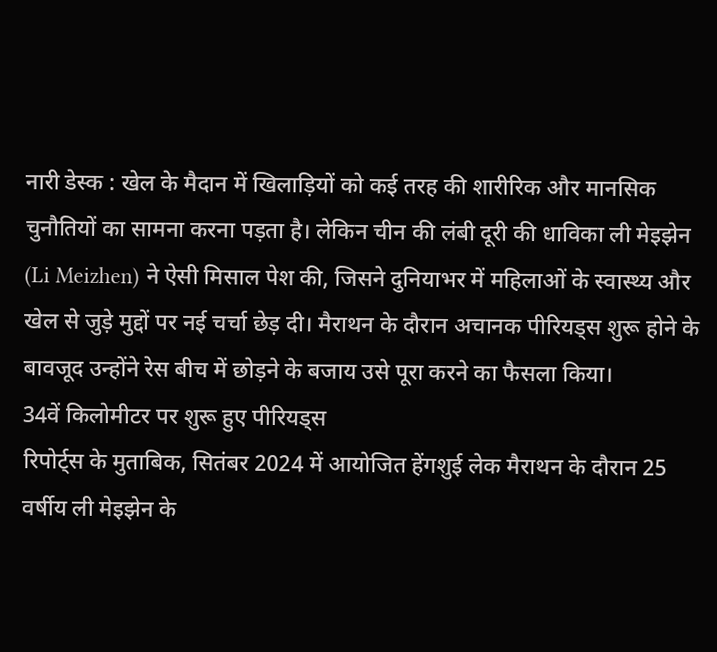नारी डेस्क : खेल के मैदान में खिलाड़ियों को कई तरह की शारीरिक और मानसिक चुनौतियों का सामना करना पड़ता है। लेकिन चीन की लंबी दूरी की धाविका ली मेइझेन (Li Meizhen) ने ऐसी मिसाल पेश की, जिसने दुनियाभर में महिलाओं के स्वास्थ्य और खेल से जुड़े मुद्दों पर नई चर्चा छेड़ दी। मैराथन के दौरान अचानक पीरियड्स शुरू होने के बावजूद उन्होंने रेस बीच में छोड़ने के बजाय उसे पूरा करने का फैसला किया।
34वें किलोमीटर पर शुरू हुए पीरियड्स
रिपोर्ट्स के मुताबिक, सितंबर 2024 में आयोजित हेंगशुई लेक मैराथन के दौरान 25 वर्षीय ली मेइझेन के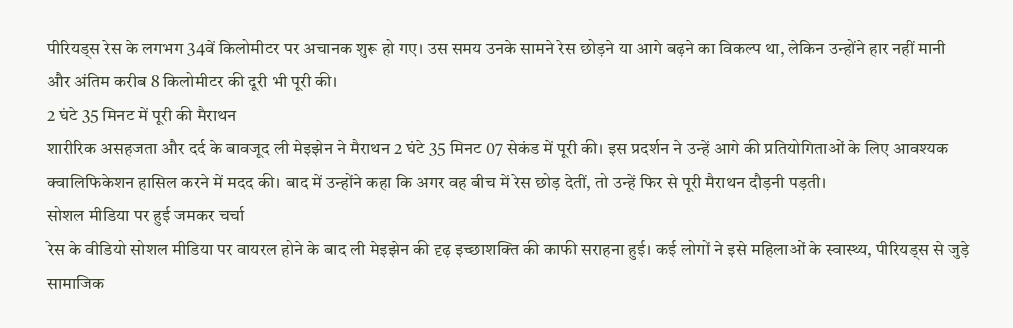पीरियड्स रेस के लगभग 34वें किलोमीटर पर अचानक शुरू हो गए। उस समय उनके सामने रेस छोड़ने या आगे बढ़ने का विकल्प था, लेकिन उन्होंने हार नहीं मानी और अंतिम करीब 8 किलोमीटर की दूरी भी पूरी की।
2 घंटे 35 मिनट में पूरी की मैराथन
शारीरिक असहजता और दर्द के बावजूद ली मेइझेन ने मैराथन 2 घंटे 35 मिनट 07 सेकंड में पूरी की। इस प्रदर्शन ने उन्हें आगे की प्रतियोगिताओं के लिए आवश्यक क्वालिफिकेशन हासिल करने में मदद की। बाद में उन्होंने कहा कि अगर वह बीच में रेस छोड़ देतीं, तो उन्हें फिर से पूरी मैराथन दौड़नी पड़ती।
सोशल मीडिया पर हुई जमकर चर्चा
रेस के वीडियो सोशल मीडिया पर वायरल होने के बाद ली मेइझेन की दृढ़ इच्छाशक्ति की काफी सराहना हुई। कई लोगों ने इसे महिलाओं के स्वास्थ्य, पीरियड्स से जुड़े सामाजिक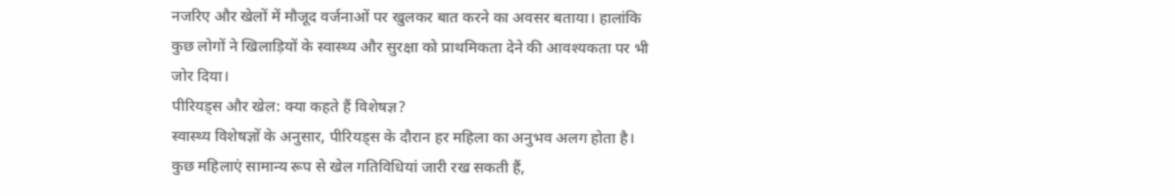नजरिए और खेलों में मौजूद वर्जनाओं पर खुलकर बात करने का अवसर बताया। हालांकि कुछ लोगों ने खिलाड़ियों के स्वास्थ्य और सुरक्षा को प्राथमिकता देने की आवश्यकता पर भी जोर दिया।
पीरियड्स और खेल: क्या कहते हैं विशेषज्ञ?
स्वास्थ्य विशेषज्ञों के अनुसार, पीरियड्स के दौरान हर महिला का अनुभव अलग होता है। कुछ महिलाएं सामान्य रूप से खेल गतिविधियां जारी रख सकती हैं,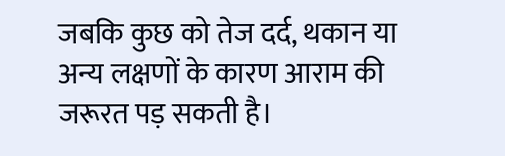जबकि कुछ को तेज दर्द, थकान या अन्य लक्षणों के कारण आराम की जरूरत पड़ सकती है।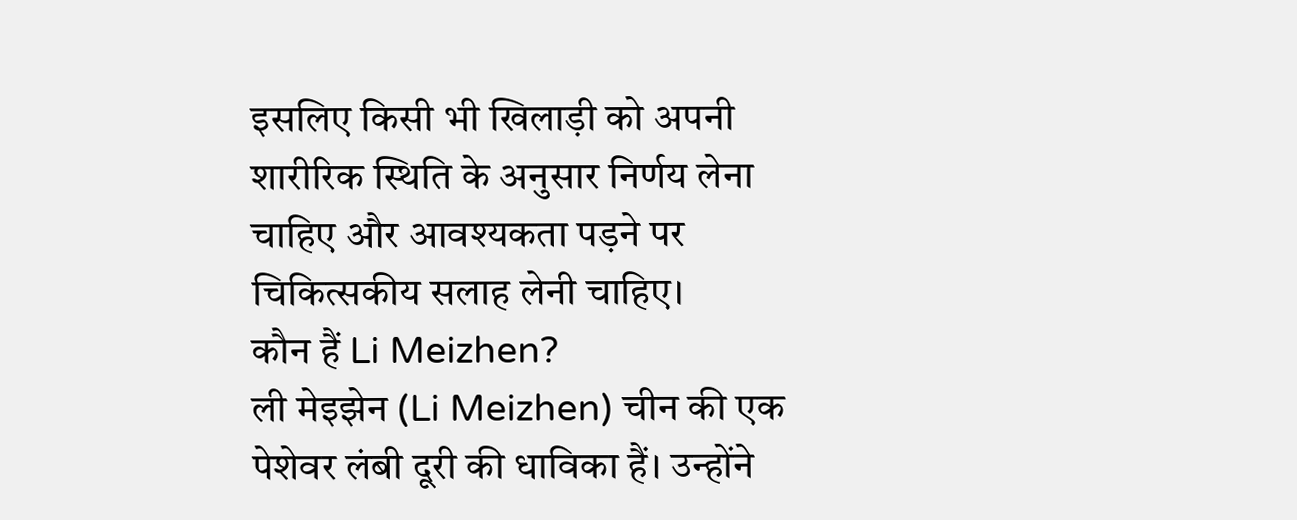इसलिए किसी भी खिलाड़ी को अपनी शारीरिक स्थिति के अनुसार निर्णय लेना चाहिए और आवश्यकता पड़ने पर चिकित्सकीय सलाह लेनी चाहिए।
कौन हैं Li Meizhen?
ली मेइझेन (Li Meizhen) चीन की एक पेशेवर लंबी दूरी की धाविका हैं। उन्होंने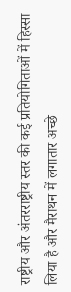राष्ट्रीय और अंतरराष्ट्रीय स्तर की कई प्रतियोगिताओं में हिस्सा लिया है और मैराथन में लगातार अच्छे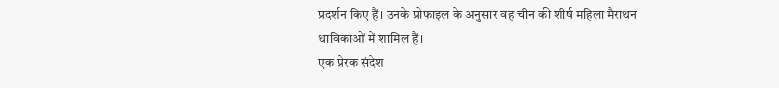प्रदर्शन किए हैं। उनके प्रोफाइल के अनुसार वह चीन की शीर्ष महिला मैराथन धाविकाओं में शामिल हैं।
एक प्रेरक संदेश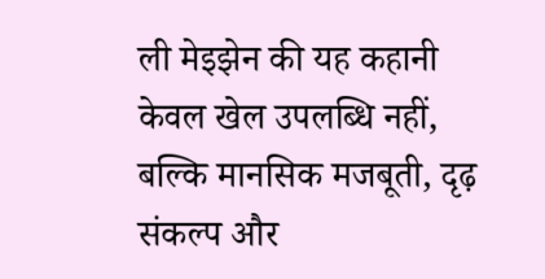ली मेइझेन की यह कहानी केवल खेल उपलब्धि नहीं, बल्कि मानसिक मजबूती, दृढ़ संकल्प और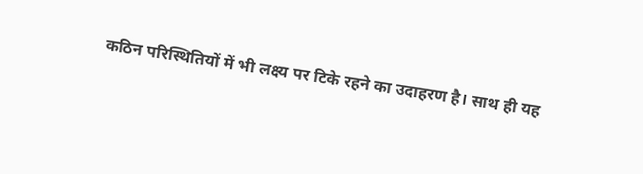कठिन परिस्थितियों में भी लक्ष्य पर टिके रहने का उदाहरण है। साथ ही यह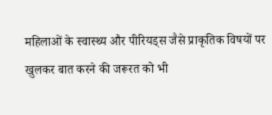महिलाओं के स्वास्थ्य और पीरियड्स जैसे प्राकृतिक विषयों पर खुलकर बात करने की जरूरत को भी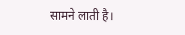सामने लाती है।